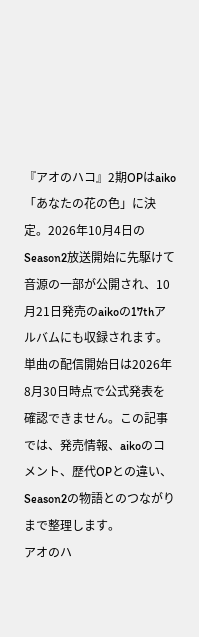『アオのハコ』2期OPはaiko「あなたの花の色」に決定。2026年10月4日のSeason2放送開始に先駆けて音源の一部が公開され、10月21日発売のaikoの17thアルバムにも収録されます。
単曲の配信開始日は2026年8月30日時点で公式発表を確認できません。この記事では、発売情報、aikoのコメント、歴代OPとの違い、Season2の物語とのつながりまで整理します。
アオのハ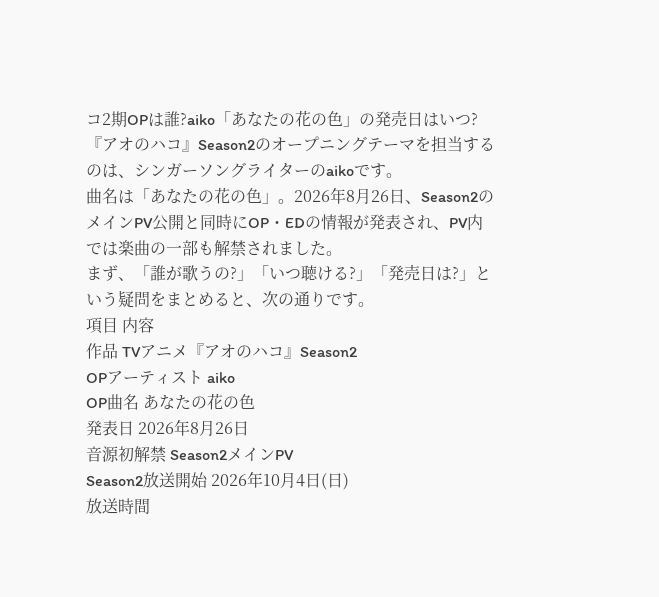コ2期OPは誰?aiko「あなたの花の色」の発売日はいつ?
『アオのハコ』Season2のオープニングテーマを担当するのは、シンガーソングライターのaikoです。
曲名は「あなたの花の色」。2026年8月26日、Season2のメインPV公開と同時にOP・EDの情報が発表され、PV内では楽曲の一部も解禁されました。
まず、「誰が歌うの?」「いつ聴ける?」「発売日は?」という疑問をまとめると、次の通りです。
項目 内容
作品 TVアニメ『アオのハコ』Season2
OPアーティスト aiko
OP曲名 あなたの花の色
発表日 2026年8月26日
音源初解禁 Season2メインPV
Season2放送開始 2026年10月4日(日)
放送時間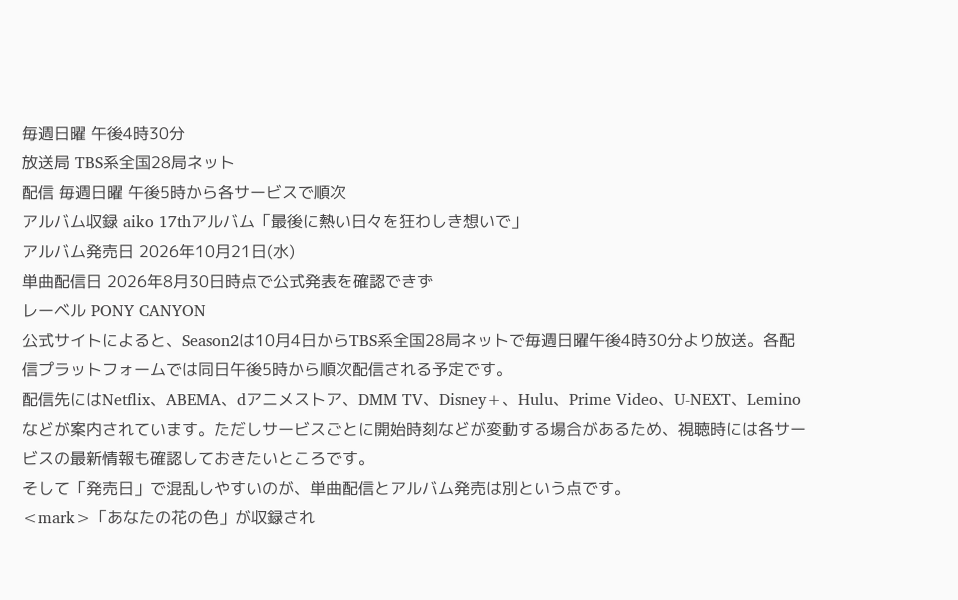毎週日曜 午後4時30分
放送局 TBS系全国28局ネット
配信 毎週日曜 午後5時から各サービスで順次
アルバム収録 aiko 17thアルバム「最後に熱い日々を狂わしき想いで」
アルバム発売日 2026年10月21日(水)
単曲配信日 2026年8月30日時点で公式発表を確認できず
レーベル PONY CANYON
公式サイトによると、Season2は10月4日からTBS系全国28局ネットで毎週日曜午後4時30分より放送。各配信プラットフォームでは同日午後5時から順次配信される予定です。
配信先にはNetflix、ABEMA、dアニメストア、DMM TV、Disney+、Hulu、Prime Video、U-NEXT、Leminoなどが案内されています。ただしサービスごとに開始時刻などが変動する場合があるため、視聴時には各サービスの最新情報も確認しておきたいところです。
そして「発売日」で混乱しやすいのが、単曲配信とアルバム発売は別という点です。
<mark>「あなたの花の色」が収録され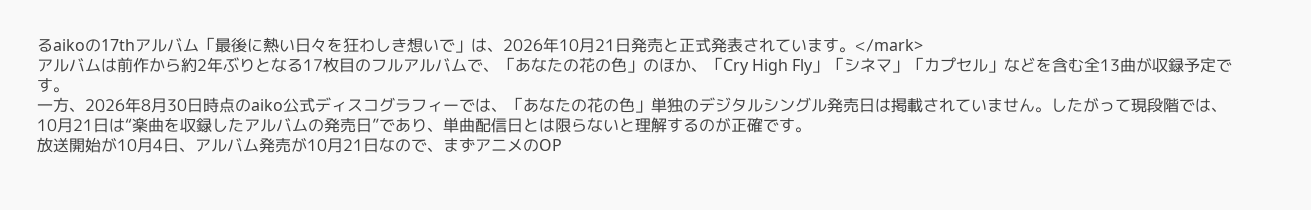るaikoの17thアルバム「最後に熱い日々を狂わしき想いで」は、2026年10月21日発売と正式発表されています。</mark>
アルバムは前作から約2年ぶりとなる17枚目のフルアルバムで、「あなたの花の色」のほか、「Cry High Fly」「シネマ」「カプセル」などを含む全13曲が収録予定です。
一方、2026年8月30日時点のaiko公式ディスコグラフィーでは、「あなたの花の色」単独のデジタルシングル発売日は掲載されていません。したがって現段階では、10月21日は“楽曲を収録したアルバムの発売日”であり、単曲配信日とは限らないと理解するのが正確です。
放送開始が10月4日、アルバム発売が10月21日なので、まずアニメのOP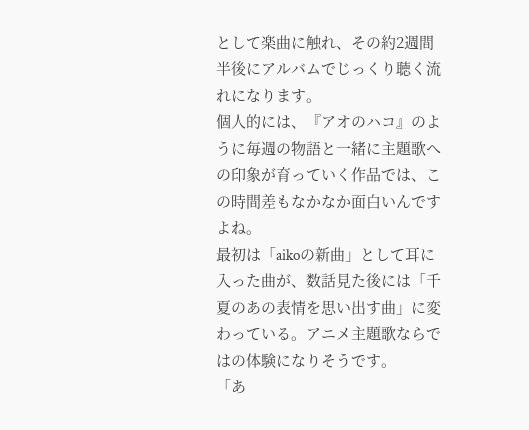として楽曲に触れ、その約2週間半後にアルバムでじっくり聴く流れになります。
個人的には、『アオのハコ』のように毎週の物語と一緒に主題歌への印象が育っていく作品では、この時間差もなかなか面白いんですよね。
最初は「aikoの新曲」として耳に入った曲が、数話見た後には「千夏のあの表情を思い出す曲」に変わっている。アニメ主題歌ならではの体験になりそうです。
「あ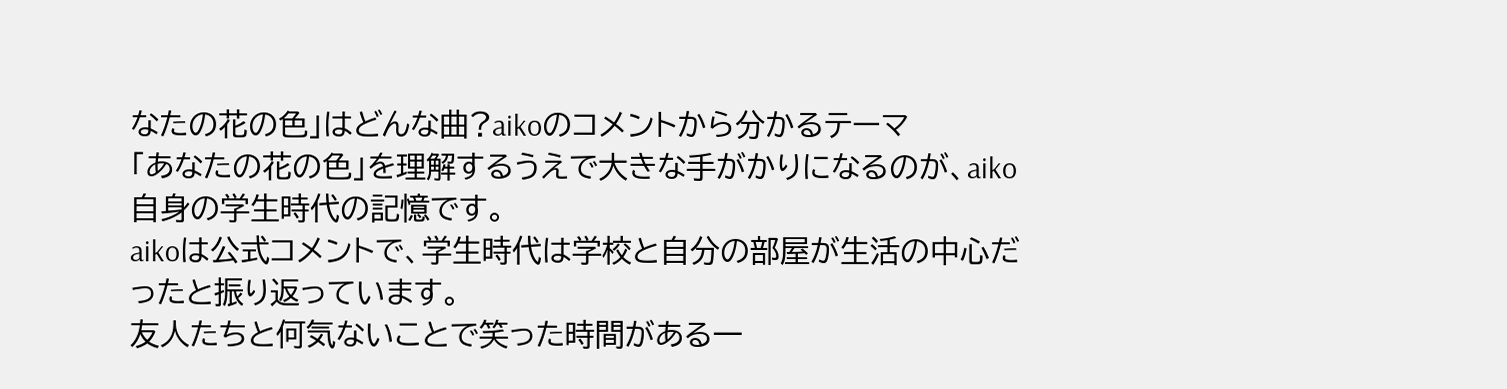なたの花の色」はどんな曲?aikoのコメントから分かるテーマ
「あなたの花の色」を理解するうえで大きな手がかりになるのが、aiko自身の学生時代の記憶です。
aikoは公式コメントで、学生時代は学校と自分の部屋が生活の中心だったと振り返っています。
友人たちと何気ないことで笑った時間がある一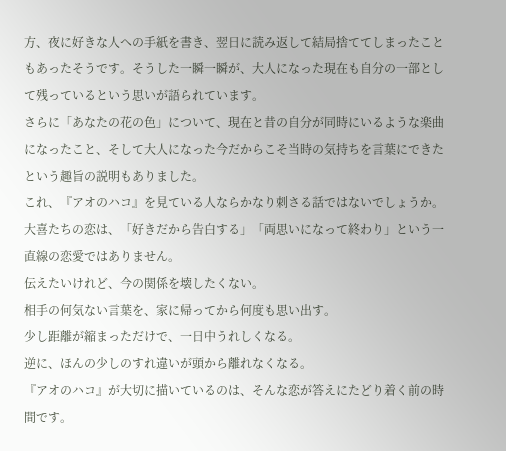方、夜に好きな人への手紙を書き、翌日に読み返して結局捨ててしまったこともあったそうです。そうした一瞬一瞬が、大人になった現在も自分の一部として残っているという思いが語られています。
さらに「あなたの花の色」について、現在と昔の自分が同時にいるような楽曲になったこと、そして大人になった今だからこそ当時の気持ちを言葉にできたという趣旨の説明もありました。
これ、『アオのハコ』を見ている人ならかなり刺さる話ではないでしょうか。
大喜たちの恋は、「好きだから告白する」「両思いになって終わり」という一直線の恋愛ではありません。
伝えたいけれど、今の関係を壊したくない。
相手の何気ない言葉を、家に帰ってから何度も思い出す。
少し距離が縮まっただけで、一日中うれしくなる。
逆に、ほんの少しのすれ違いが頭から離れなくなる。
『アオのハコ』が大切に描いているのは、そんな恋が答えにたどり着く前の時間です。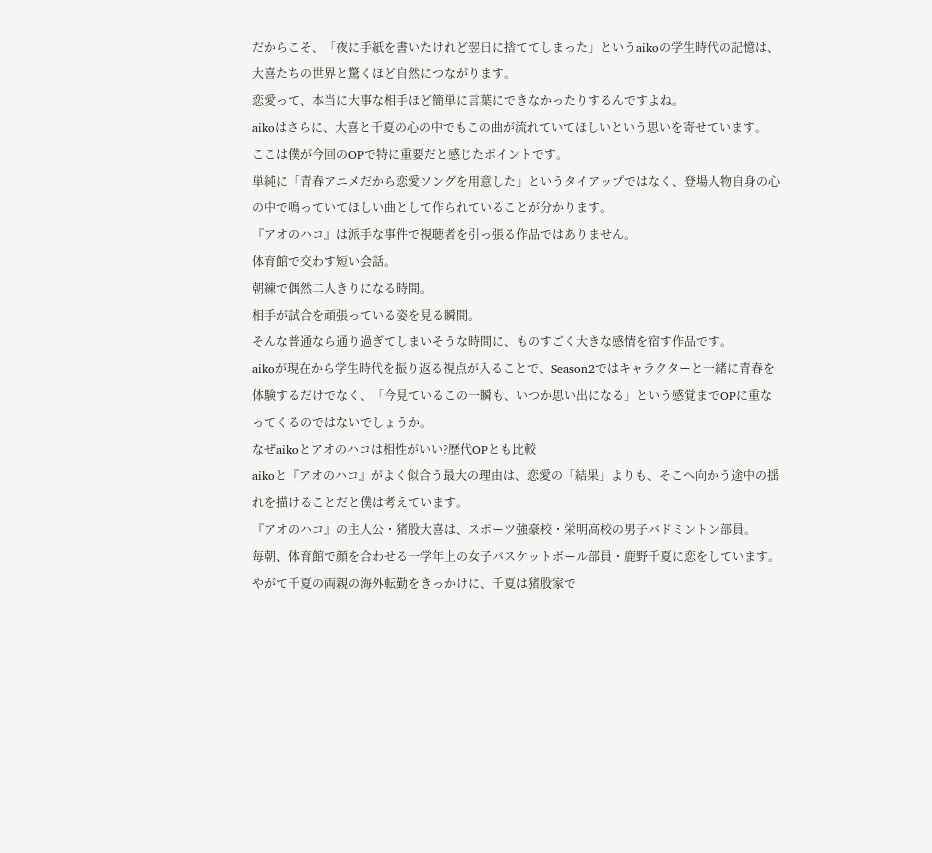だからこそ、「夜に手紙を書いたけれど翌日に捨ててしまった」というaikoの学生時代の記憶は、大喜たちの世界と驚くほど自然につながります。
恋愛って、本当に大事な相手ほど簡単に言葉にできなかったりするんですよね。
aikoはさらに、大喜と千夏の心の中でもこの曲が流れていてほしいという思いを寄せています。
ここは僕が今回のOPで特に重要だと感じたポイントです。
単純に「青春アニメだから恋愛ソングを用意した」というタイアップではなく、登場人物自身の心の中で鳴っていてほしい曲として作られていることが分かります。
『アオのハコ』は派手な事件で視聴者を引っ張る作品ではありません。
体育館で交わす短い会話。
朝練で偶然二人きりになる時間。
相手が試合を頑張っている姿を見る瞬間。
そんな普通なら通り過ぎてしまいそうな時間に、ものすごく大きな感情を宿す作品です。
aikoが現在から学生時代を振り返る視点が入ることで、Season2ではキャラクターと一緒に青春を体験するだけでなく、「今見ているこの一瞬も、いつか思い出になる」という感覚までOPに重なってくるのではないでしょうか。
なぜaikoとアオのハコは相性がいい?歴代OPとも比較
aikoと『アオのハコ』がよく似合う最大の理由は、恋愛の「結果」よりも、そこへ向かう途中の揺れを描けることだと僕は考えています。
『アオのハコ』の主人公・猪股大喜は、スポーツ強豪校・栄明高校の男子バドミントン部員。
毎朝、体育館で顔を合わせる一学年上の女子バスケットボール部員・鹿野千夏に恋をしています。
やがて千夏の両親の海外転勤をきっかけに、千夏は猪股家で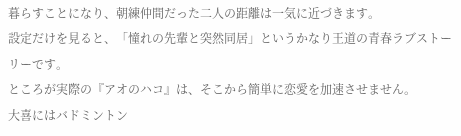暮らすことになり、朝練仲間だった二人の距離は一気に近づきます。
設定だけを見ると、「憧れの先輩と突然同居」というかなり王道の青春ラブストーリーです。
ところが実際の『アオのハコ』は、そこから簡単に恋愛を加速させません。
大喜にはバドミントン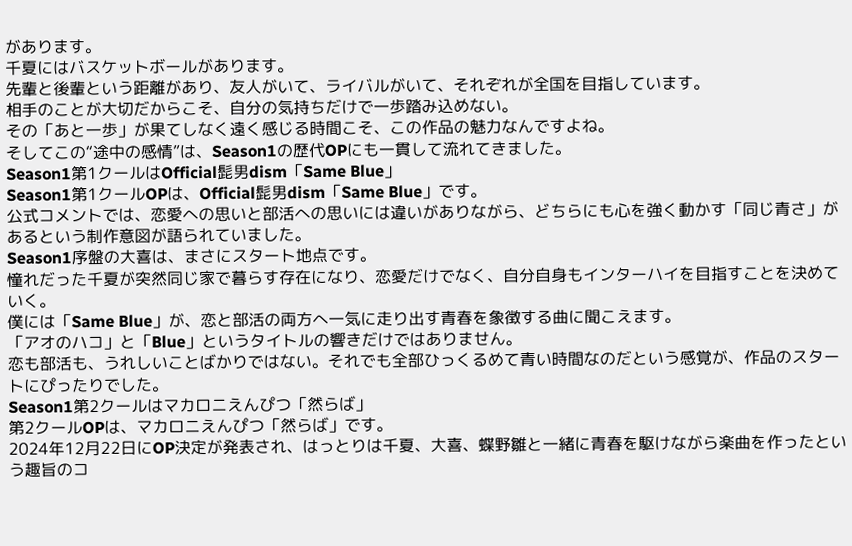があります。
千夏にはバスケットボールがあります。
先輩と後輩という距離があり、友人がいて、ライバルがいて、それぞれが全国を目指しています。
相手のことが大切だからこそ、自分の気持ちだけで一歩踏み込めない。
その「あと一歩」が果てしなく遠く感じる時間こそ、この作品の魅力なんですよね。
そしてこの“途中の感情”は、Season1の歴代OPにも一貫して流れてきました。
Season1第1クールはOfficial髭男dism「Same Blue」
Season1第1クールOPは、Official髭男dism「Same Blue」です。
公式コメントでは、恋愛への思いと部活への思いには違いがありながら、どちらにも心を強く動かす「同じ青さ」があるという制作意図が語られていました。
Season1序盤の大喜は、まさにスタート地点です。
憧れだった千夏が突然同じ家で暮らす存在になり、恋愛だけでなく、自分自身もインターハイを目指すことを決めていく。
僕には「Same Blue」が、恋と部活の両方へ一気に走り出す青春を象徴する曲に聞こえます。
「アオのハコ」と「Blue」というタイトルの響きだけではありません。
恋も部活も、うれしいことばかりではない。それでも全部ひっくるめて青い時間なのだという感覚が、作品のスタートにぴったりでした。
Season1第2クールはマカロニえんぴつ「然らば」
第2クールOPは、マカロニえんぴつ「然らば」です。
2024年12月22日にOP決定が発表され、はっとりは千夏、大喜、蝶野雛と一緒に青春を駆けながら楽曲を作ったという趣旨のコ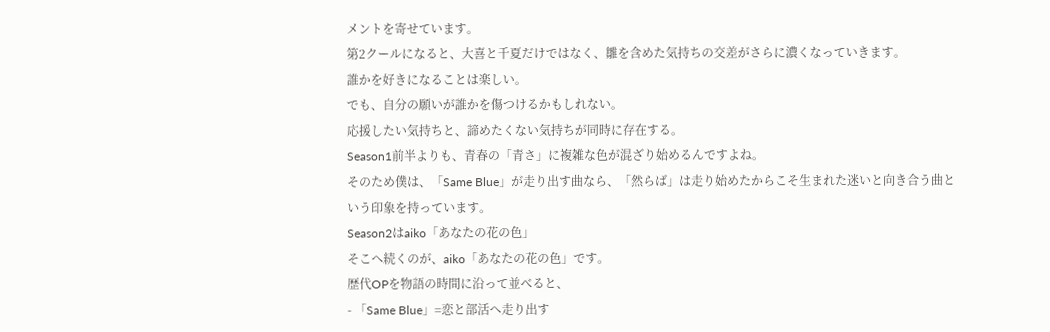メントを寄せています。
第2クールになると、大喜と千夏だけではなく、雛を含めた気持ちの交差がさらに濃くなっていきます。
誰かを好きになることは楽しい。
でも、自分の願いが誰かを傷つけるかもしれない。
応援したい気持ちと、諦めたくない気持ちが同時に存在する。
Season1前半よりも、青春の「青さ」に複雑な色が混ざり始めるんですよね。
そのため僕は、「Same Blue」が走り出す曲なら、「然らば」は走り始めたからこそ生まれた迷いと向き合う曲という印象を持っています。
Season2はaiko「あなたの花の色」
そこへ続くのが、aiko「あなたの花の色」です。
歴代OPを物語の時間に沿って並べると、
- 「Same Blue」=恋と部活へ走り出す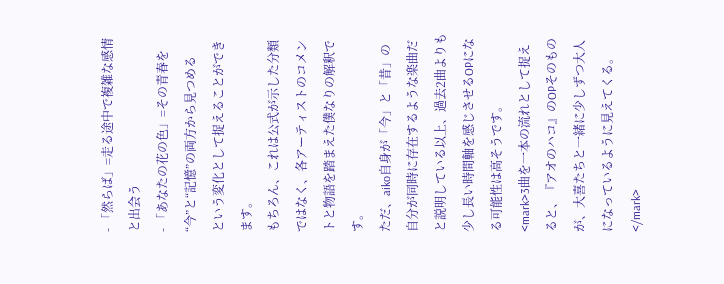- 「然らば」=走る途中で複雑な感情と出会う
- 「あなたの花の色」=その青春を“今”と“記憶”の両方から見つめる
という変化として捉えることができます。
もちろん、これは公式が示した分類ではなく、各アーティストのコメントと物語を踏まえた僕なりの解釈です。
ただ、aiko自身が「今」と「昔」の自分が同時に存在するような楽曲だと説明している以上、過去2曲よりも少し長い時間軸を感じさせるOPになる可能性は高そうです。
<mark>3曲を一本の流れとして捉えると、『アオのハコ』のOPそのものが、大喜たちと一緒に少しずつ大人になっているように見えてくる。</mark>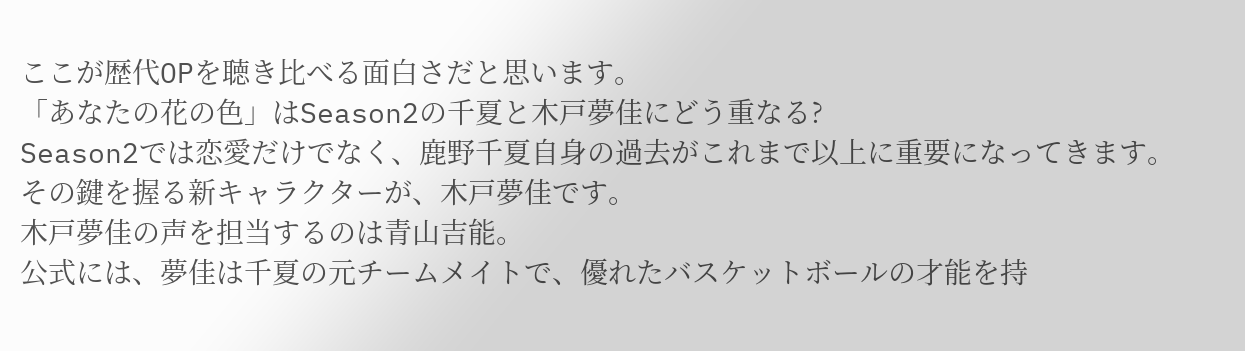ここが歴代OPを聴き比べる面白さだと思います。
「あなたの花の色」はSeason2の千夏と木戸夢佳にどう重なる?
Season2では恋愛だけでなく、鹿野千夏自身の過去がこれまで以上に重要になってきます。
その鍵を握る新キャラクターが、木戸夢佳です。
木戸夢佳の声を担当するのは青山吉能。
公式には、夢佳は千夏の元チームメイトで、優れたバスケットボールの才能を持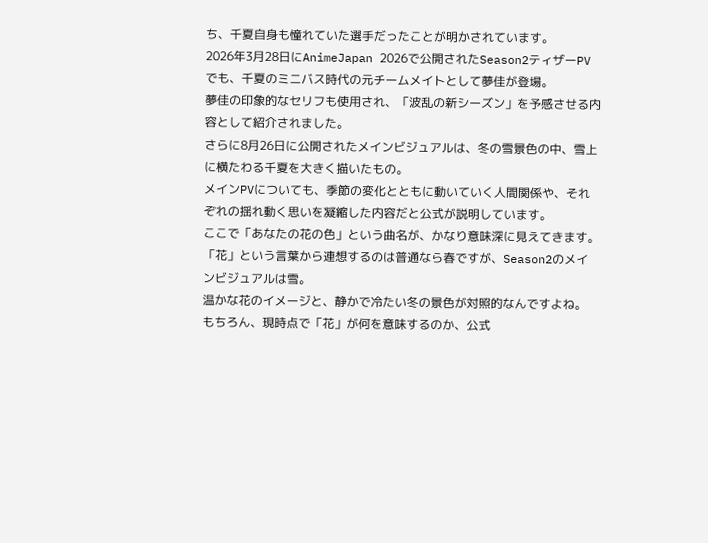ち、千夏自身も憧れていた選手だったことが明かされています。
2026年3月28日にAnimeJapan 2026で公開されたSeason2ティザーPVでも、千夏のミニバス時代の元チームメイトとして夢佳が登場。
夢佳の印象的なセリフも使用され、「波乱の新シーズン」を予感させる内容として紹介されました。
さらに8月26日に公開されたメインビジュアルは、冬の雪景色の中、雪上に横たわる千夏を大きく描いたもの。
メインPVについても、季節の変化とともに動いていく人間関係や、それぞれの揺れ動く思いを凝縮した内容だと公式が説明しています。
ここで「あなたの花の色」という曲名が、かなり意味深に見えてきます。
「花」という言葉から連想するのは普通なら春ですが、Season2のメインビジュアルは雪。
温かな花のイメージと、静かで冷たい冬の景色が対照的なんですよね。
もちろん、現時点で「花」が何を意味するのか、公式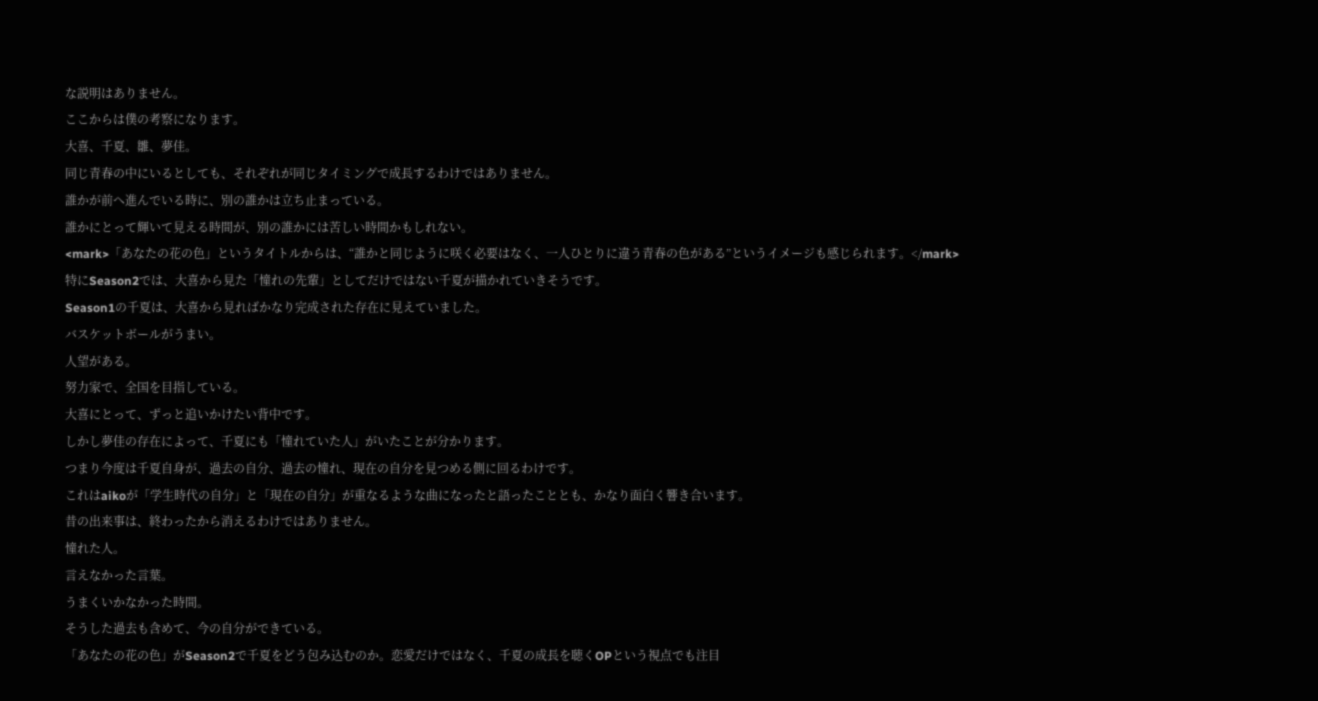な説明はありません。
ここからは僕の考察になります。
大喜、千夏、雛、夢佳。
同じ青春の中にいるとしても、それぞれが同じタイミングで成長するわけではありません。
誰かが前へ進んでいる時に、別の誰かは立ち止まっている。
誰かにとって輝いて見える時間が、別の誰かには苦しい時間かもしれない。
<mark>「あなたの花の色」というタイトルからは、“誰かと同じように咲く必要はなく、一人ひとりに違う青春の色がある”というイメージも感じられます。</mark>
特にSeason2では、大喜から見た「憧れの先輩」としてだけではない千夏が描かれていきそうです。
Season1の千夏は、大喜から見ればかなり完成された存在に見えていました。
バスケットボールがうまい。
人望がある。
努力家で、全国を目指している。
大喜にとって、ずっと追いかけたい背中です。
しかし夢佳の存在によって、千夏にも「憧れていた人」がいたことが分かります。
つまり今度は千夏自身が、過去の自分、過去の憧れ、現在の自分を見つめる側に回るわけです。
これはaikoが「学生時代の自分」と「現在の自分」が重なるような曲になったと語ったこととも、かなり面白く響き合います。
昔の出来事は、終わったから消えるわけではありません。
憧れた人。
言えなかった言葉。
うまくいかなかった時間。
そうした過去も含めて、今の自分ができている。
「あなたの花の色」がSeason2で千夏をどう包み込むのか。恋愛だけではなく、千夏の成長を聴くOPという視点でも注目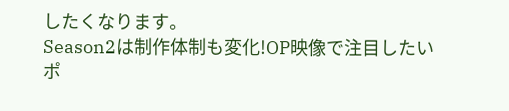したくなります。
Season2は制作体制も変化!OP映像で注目したいポ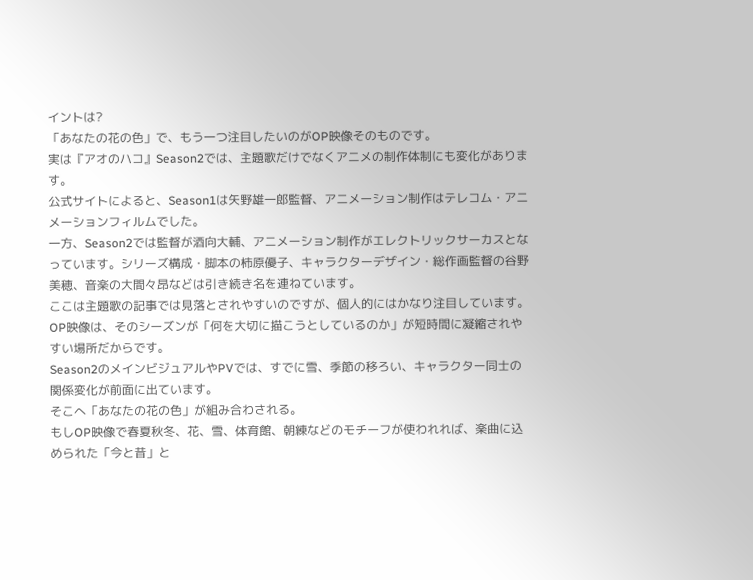イントは?
「あなたの花の色」で、もう一つ注目したいのがOP映像そのものです。
実は『アオのハコ』Season2では、主題歌だけでなくアニメの制作体制にも変化があります。
公式サイトによると、Season1は矢野雄一郎監督、アニメーション制作はテレコム・アニメーションフィルムでした。
一方、Season2では監督が酒向大輔、アニメーション制作がエレクトリックサーカスとなっています。シリーズ構成・脚本の柿原優子、キャラクターデザイン・総作画監督の谷野美穂、音楽の大間々昂などは引き続き名を連ねています。
ここは主題歌の記事では見落とされやすいのですが、個人的にはかなり注目しています。
OP映像は、そのシーズンが「何を大切に描こうとしているのか」が短時間に凝縮されやすい場所だからです。
Season2のメインビジュアルやPVでは、すでに雪、季節の移ろい、キャラクター同士の関係変化が前面に出ています。
そこへ「あなたの花の色」が組み合わされる。
もしOP映像で春夏秋冬、花、雪、体育館、朝練などのモチーフが使われれば、楽曲に込められた「今と昔」と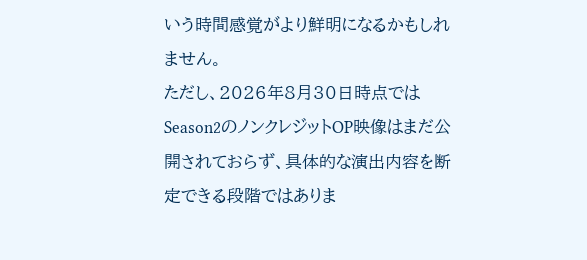いう時間感覚がより鮮明になるかもしれません。
ただし、2026年8月30日時点ではSeason2のノンクレジットOP映像はまだ公開されておらず、具体的な演出内容を断定できる段階ではありま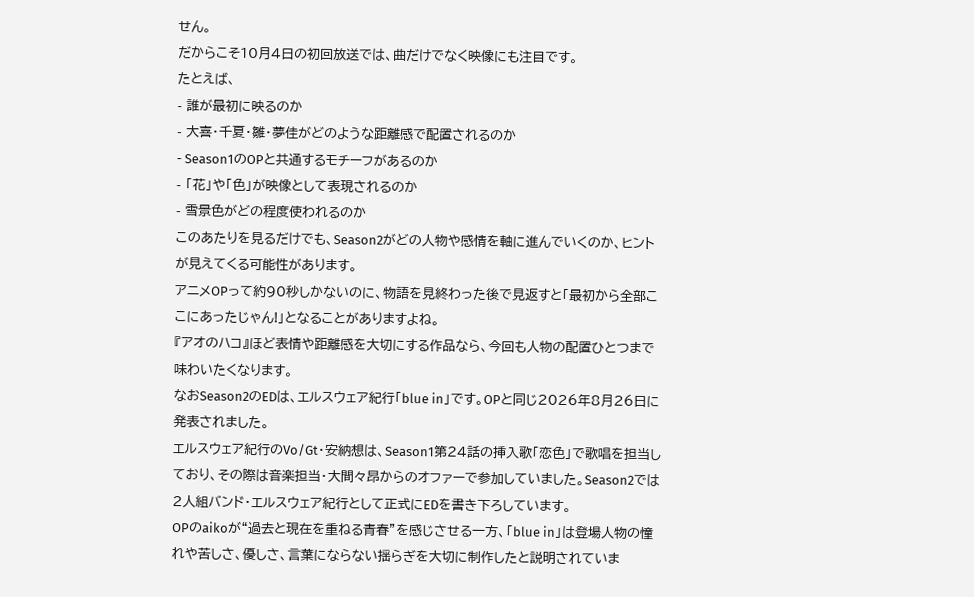せん。
だからこそ10月4日の初回放送では、曲だけでなく映像にも注目です。
たとえば、
- 誰が最初に映るのか
- 大喜・千夏・雛・夢佳がどのような距離感で配置されるのか
- Season1のOPと共通するモチーフがあるのか
- 「花」や「色」が映像として表現されるのか
- 雪景色がどの程度使われるのか
このあたりを見るだけでも、Season2がどの人物や感情を軸に進んでいくのか、ヒントが見えてくる可能性があります。
アニメOPって約90秒しかないのに、物語を見終わった後で見返すと「最初から全部ここにあったじゃん!」となることがありますよね。
『アオのハコ』ほど表情や距離感を大切にする作品なら、今回も人物の配置ひとつまで味わいたくなります。
なおSeason2のEDは、エルスウェア紀行「blue in」です。OPと同じ2026年8月26日に発表されました。
エルスウェア紀行のVo/Gt・安納想は、Season1第24話の挿入歌「恋色」で歌唱を担当しており、その際は音楽担当・大間々昂からのオファーで参加していました。Season2では2人組バンド・エルスウェア紀行として正式にEDを書き下ろしています。
OPのaikoが“過去と現在を重ねる青春”を感じさせる一方、「blue in」は登場人物の憧れや苦しさ、優しさ、言葉にならない揺らぎを大切に制作したと説明されていま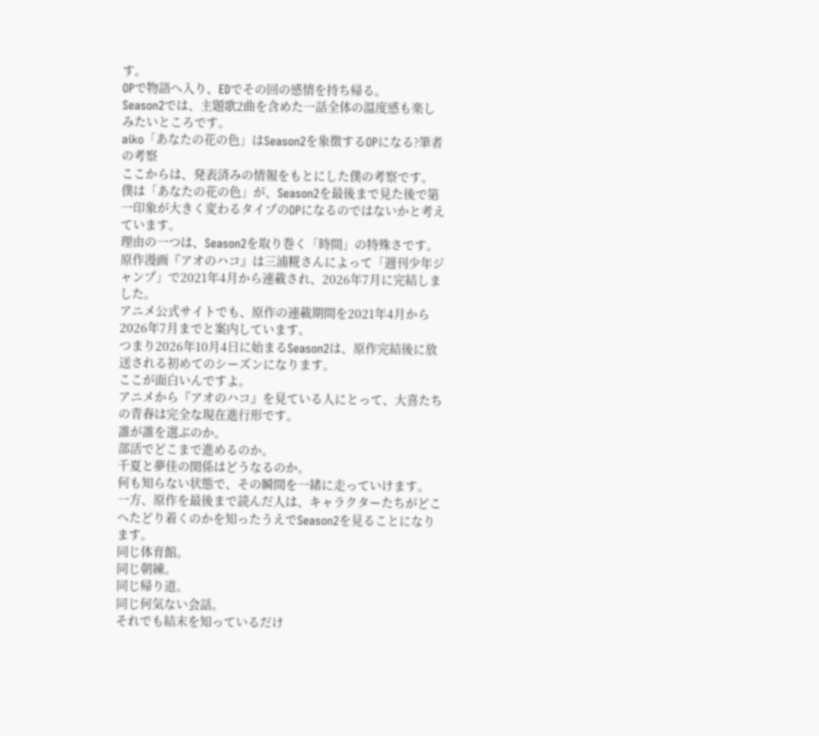す。
OPで物語へ入り、EDでその回の感情を持ち帰る。
Season2では、主題歌2曲を含めた一話全体の温度感も楽しみたいところです。
aiko「あなたの花の色」はSeason2を象徴するOPになる?筆者の考察
ここからは、発表済みの情報をもとにした僕の考察です。
僕は「あなたの花の色」が、Season2を最後まで見た後で第一印象が大きく変わるタイプのOPになるのではないかと考えています。
理由の一つは、Season2を取り巻く「時間」の特殊さです。
原作漫画『アオのハコ』は三浦糀さんによって「週刊少年ジャンプ」で2021年4月から連載され、2026年7月に完結しました。
アニメ公式サイトでも、原作の連載期間を2021年4月から2026年7月までと案内しています。
つまり2026年10月4日に始まるSeason2は、原作完結後に放送される初めてのシーズンになります。
ここが面白いんですよ。
アニメから『アオのハコ』を見ている人にとって、大喜たちの青春は完全な現在進行形です。
誰が誰を選ぶのか。
部活でどこまで進めるのか。
千夏と夢佳の関係はどうなるのか。
何も知らない状態で、その瞬間を一緒に走っていけます。
一方、原作を最後まで読んだ人は、キャラクターたちがどこへたどり着くのかを知ったうえでSeason2を見ることになります。
同じ体育館。
同じ朝練。
同じ帰り道。
同じ何気ない会話。
それでも結末を知っているだけ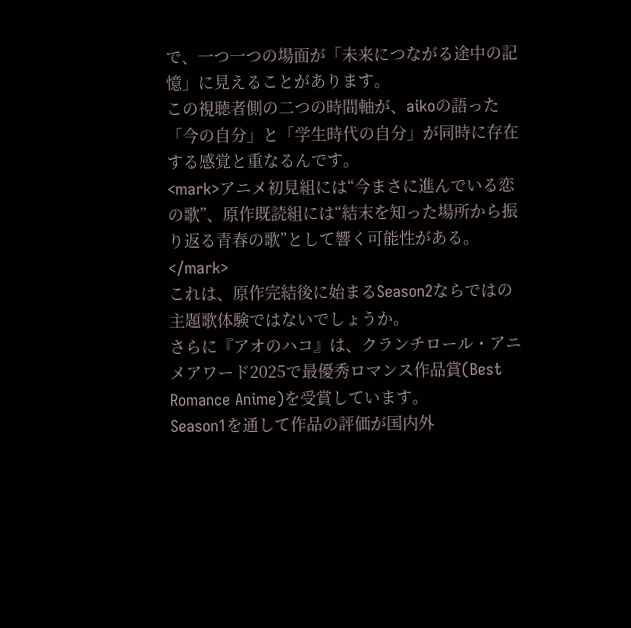で、一つ一つの場面が「未来につながる途中の記憶」に見えることがあります。
この視聴者側の二つの時間軸が、aikoの語った「今の自分」と「学生時代の自分」が同時に存在する感覚と重なるんです。
<mark>アニメ初見組には“今まさに進んでいる恋の歌”、原作既読組には“結末を知った場所から振り返る青春の歌”として響く可能性がある。</mark>
これは、原作完結後に始まるSeason2ならではの主題歌体験ではないでしょうか。
さらに『アオのハコ』は、クランチロール・アニメアワード2025で最優秀ロマンス作品賞(Best Romance Anime)を受賞しています。
Season1を通して作品の評価が国内外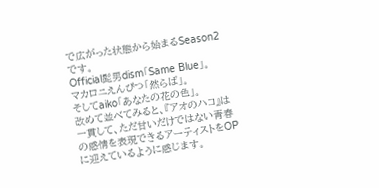で広がった状態から始まるSeason2です。
Official髭男dism「Same Blue」。
マカロニえんぴつ「然らば」。
そしてaiko「あなたの花の色」。
改めて並べてみると、『アオのハコ』は一貫して、ただ甘いだけではない青春の感情を表現できるアーティストをOPに迎えているように感じます。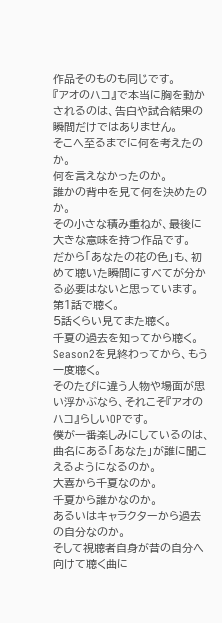作品そのものも同じです。
『アオのハコ』で本当に胸を動かされるのは、告白や試合結果の瞬間だけではありません。
そこへ至るまでに何を考えたのか。
何を言えなかったのか。
誰かの背中を見て何を決めたのか。
その小さな積み重ねが、最後に大きな意味を持つ作品です。
だから「あなたの花の色」も、初めて聴いた瞬間にすべてが分かる必要はないと思っています。
第1話で聴く。
5話くらい見てまた聴く。
千夏の過去を知ってから聴く。
Season2を見終わってから、もう一度聴く。
そのたびに違う人物や場面が思い浮かぶなら、それこそ『アオのハコ』らしいOPです。
僕が一番楽しみにしているのは、曲名にある「あなた」が誰に聞こえるようになるのか。
大喜から千夏なのか。
千夏から誰かなのか。
あるいはキャラクターから過去の自分なのか。
そして視聴者自身が昔の自分へ向けて聴く曲に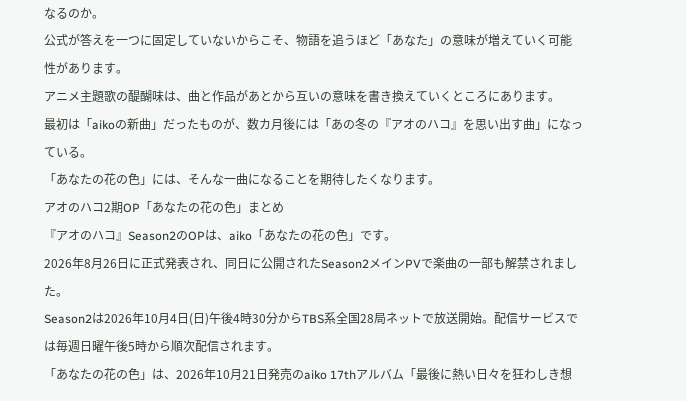なるのか。
公式が答えを一つに固定していないからこそ、物語を追うほど「あなた」の意味が増えていく可能性があります。
アニメ主題歌の醍醐味は、曲と作品があとから互いの意味を書き換えていくところにあります。
最初は「aikoの新曲」だったものが、数カ月後には「あの冬の『アオのハコ』を思い出す曲」になっている。
「あなたの花の色」には、そんな一曲になることを期待したくなります。
アオのハコ2期OP「あなたの花の色」まとめ
『アオのハコ』Season2のOPは、aiko「あなたの花の色」です。
2026年8月26日に正式発表され、同日に公開されたSeason2メインPVで楽曲の一部も解禁されました。
Season2は2026年10月4日(日)午後4時30分からTBS系全国28局ネットで放送開始。配信サービスでは毎週日曜午後5時から順次配信されます。
「あなたの花の色」は、2026年10月21日発売のaiko 17thアルバム「最後に熱い日々を狂わしき想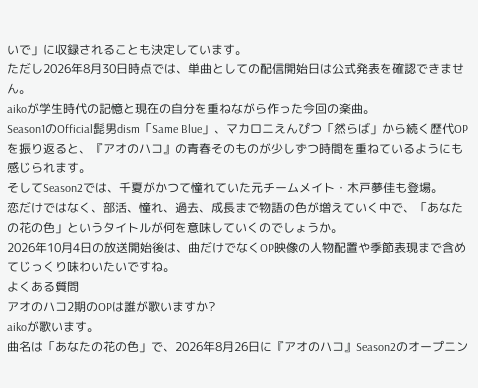いで」に収録されることも決定しています。
ただし2026年8月30日時点では、単曲としての配信開始日は公式発表を確認できません。
aikoが学生時代の記憶と現在の自分を重ねながら作った今回の楽曲。
Season1のOfficial髭男dism「Same Blue」、マカロニえんぴつ「然らば」から続く歴代OPを振り返ると、『アオのハコ』の青春そのものが少しずつ時間を重ねているようにも感じられます。
そしてSeason2では、千夏がかつて憧れていた元チームメイト・木戸夢佳も登場。
恋だけではなく、部活、憧れ、過去、成長まで物語の色が増えていく中で、「あなたの花の色」というタイトルが何を意味していくのでしょうか。
2026年10月4日の放送開始後は、曲だけでなくOP映像の人物配置や季節表現まで含めてじっくり味わいたいですね。
よくある質問
アオのハコ2期のOPは誰が歌いますか?
aikoが歌います。
曲名は「あなたの花の色」で、2026年8月26日に『アオのハコ』Season2のオープニン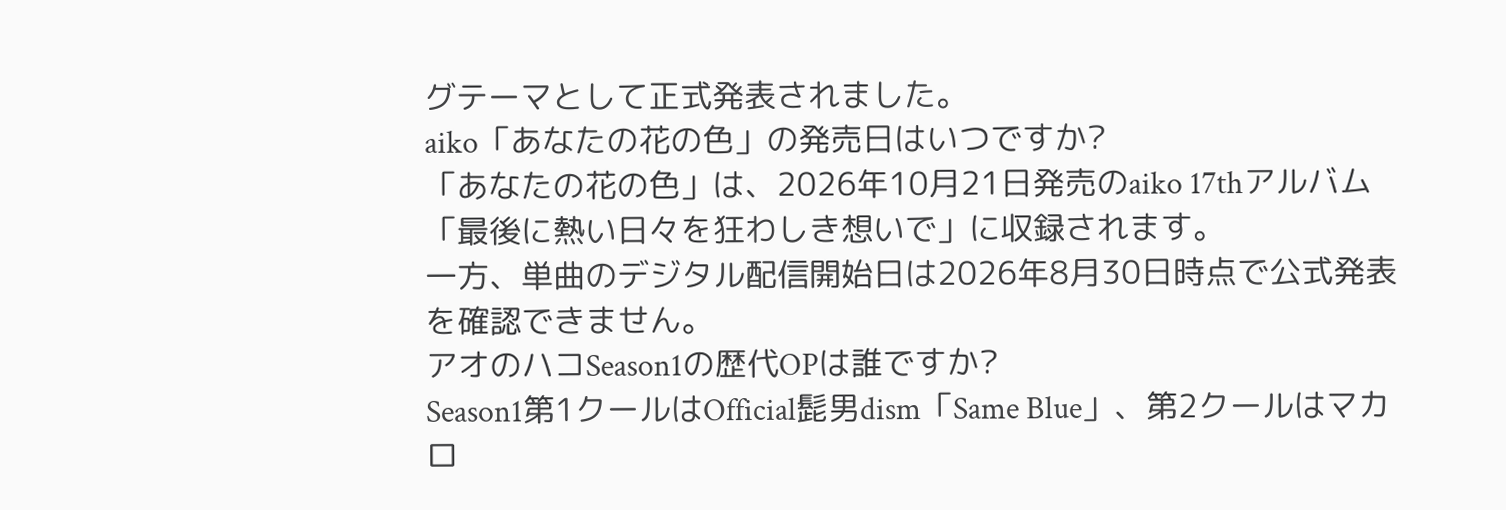グテーマとして正式発表されました。
aiko「あなたの花の色」の発売日はいつですか?
「あなたの花の色」は、2026年10月21日発売のaiko 17thアルバム「最後に熱い日々を狂わしき想いで」に収録されます。
一方、単曲のデジタル配信開始日は2026年8月30日時点で公式発表を確認できません。
アオのハコSeason1の歴代OPは誰ですか?
Season1第1クールはOfficial髭男dism「Same Blue」、第2クールはマカロ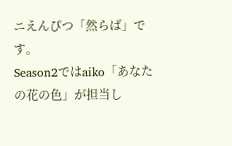ニえんぴつ「然らば」です。
Season2ではaiko「あなたの花の色」が担当し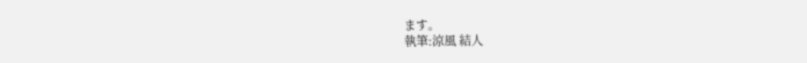ます。
執筆:涼風 結人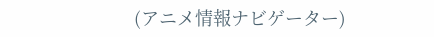(アニメ情報ナビゲーター)